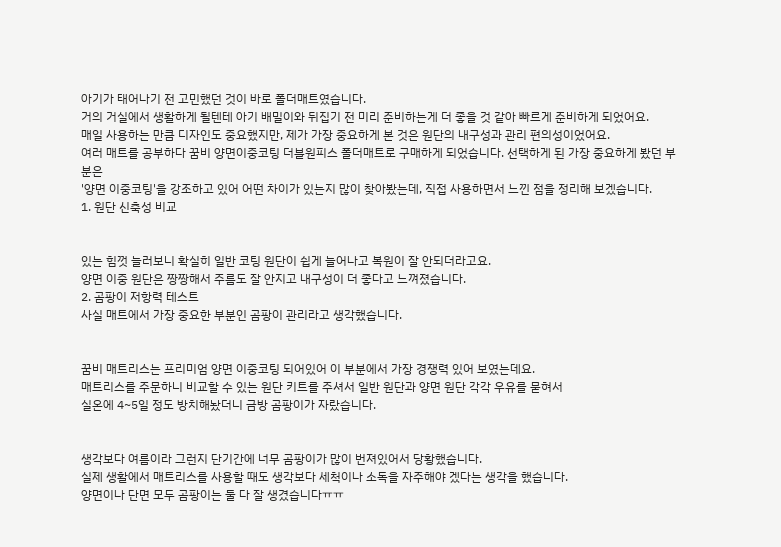아기가 태어나기 전 고민했던 것이 바로 폴더매트였습니다.
거의 거실에서 생활하게 될텐테 아기 배밀이와 뒤집기 전 미리 준비하는게 더 좋을 것 같아 빠르게 준비하게 되었어요.
매일 사용하는 만큼 디자인도 중요했지만, 제가 가장 중요하게 본 것은 원단의 내구성과 관리 편의성이었어요.
여러 매트를 공부하다 꿈비 양면이중코팅 더블원피스 폴더매트로 구매하게 되었습니다. 선택하게 된 가장 중요하게 봤던 부분은
'양면 이중코팅'을 강조하고 있어 어떤 차이가 있는지 많이 찾아봤는데, 직접 사용하면서 느낀 점을 정리해 보겠습니다.
1. 원단 신축성 비교


있는 힘껏 늘러보니 확실히 일반 코팅 원단이 쉽게 늘어나고 복원이 잘 안되더라고요.
양면 이중 원단은 짱짱해서 주름도 잘 안지고 내구성이 더 좋다고 느껴졌습니다.
2. 곰팡이 저항력 테스트
사실 매트에서 가장 중요한 부분인 곰팡이 관리라고 생각했습니다.


꿈비 매트리스는 프리미엄 양면 이중코팅 되어있어 이 부분에서 가장 경쟁력 있어 보였는데요.
매트리스를 주문하니 비교할 수 있는 원단 키트를 주셔서 일반 원단과 양면 원단 각각 우유를 묻혀서
실온에 4~5일 정도 방치해놨더니 금방 곰팡이가 자랐습니다.


생각보다 여름이라 그런지 단기간에 너무 곰팡이가 많이 번져있어서 당황했습니다.
실제 생활에서 매트리스를 사용할 때도 생각보다 세척이나 소독을 자주해야 겠다는 생각을 했습니다.
양면이나 단면 모두 곰팡이는 둘 다 잘 생겼습니다ㅠㅠ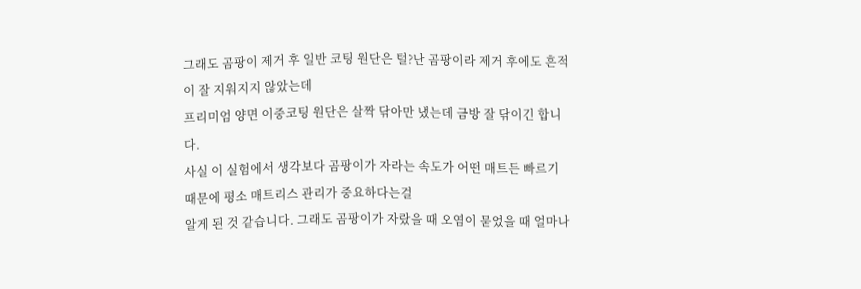그래도 곰팡이 제거 후 일반 코팅 원단은 털?난 곰팡이라 제거 후에도 흔적이 잘 지워지지 않았는데
프리미엄 양면 이중코팅 원단은 살짝 닦아만 냈는데 금방 잘 닦이긴 합니다.
사실 이 실험에서 생각보다 곰팡이가 자라는 속도가 어떤 매트든 빠르기 때문에 평소 매트리스 관리가 중요하다는걸
알게 된 것 같습니다. 그래도 곰팡이가 자랐을 때 오염이 묻었을 때 얼마나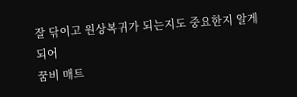잘 닦이고 원상복귀가 되는지도 중요한지 알게 되어
꿈비 매트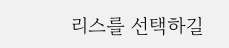리스를 선택하길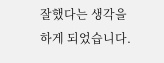잘했다는 생각을 하게 되었습니다.